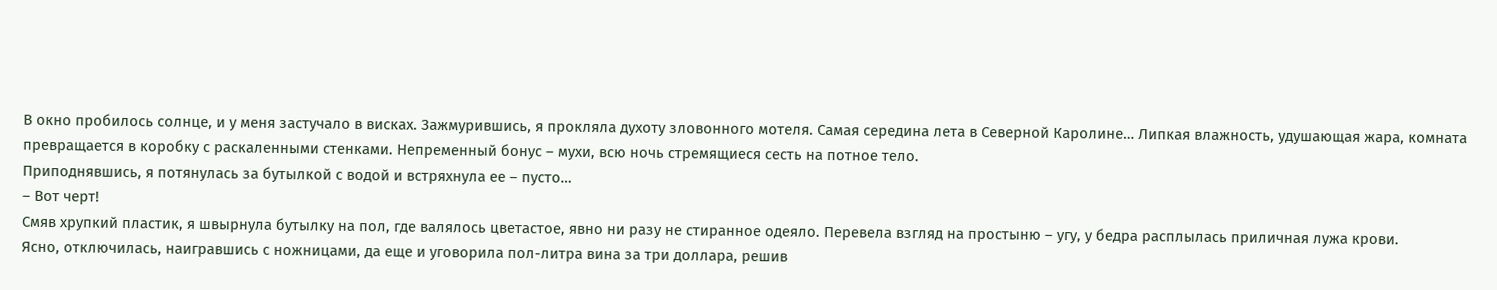В окно пробилось солнце, и у меня застучало в висках. Зажмурившись, я прокляла духоту зловонного мотеля. Самая середина лета в Северной Каролине… Липкая влажность, удушающая жара, комната превращается в коробку с раскаленными стенками. Непременный бонус – мухи, всю ночь стремящиеся сесть на потное тело.
Приподнявшись, я потянулась за бутылкой с водой и встряхнула ее – пусто…
– Вот черт!
Смяв хрупкий пластик, я швырнула бутылку на пол, где валялось цветастое, явно ни разу не стиранное одеяло. Перевела взгляд на простыню – угу, у бедра расплылась приличная лужа крови.
Ясно, отключилась, наигравшись с ножницами, да еще и уговорила пол-литра вина за три доллара, решив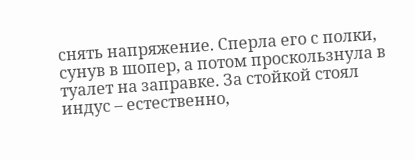снять напряжение. Сперла его с полки, сунув в шопер, а потом проскользнула в туалет на заправке. За стойкой стоял индус – естественно,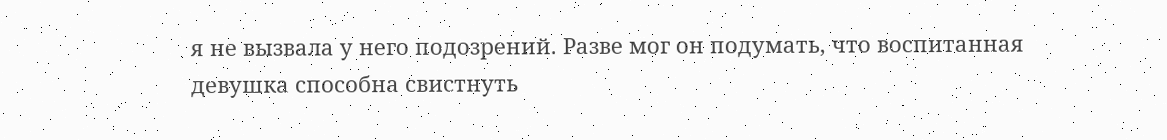я не вызвала у него подозрений. Разве мог он подумать, что воспитанная девушка способна свистнуть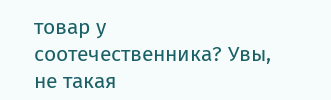товар у соотечественника? Увы, не такая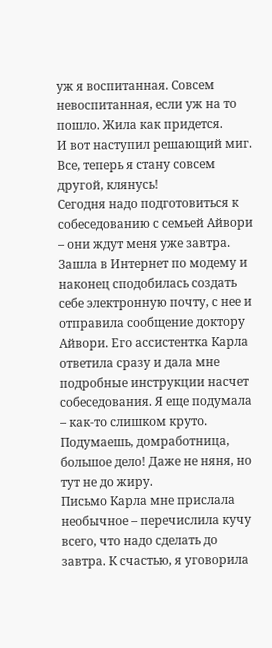уж я воспитанная. Совсем невоспитанная, если уж на то пошло. Жила как придется.
И вот наступил решающий миг. Все, теперь я стану совсем другой, клянусь!
Сегодня надо подготовиться к собеседованию с семьей Айвори – они ждут меня уже завтра.
Зашла в Интернет по модему и наконец сподобилась создать себе электронную почту, с нее и отправила сообщение доктору Айвори. Его ассистентка Карла ответила сразу и дала мне подробные инструкции насчет собеседования. Я еще подумала – как-то слишком круто. Подумаешь, домработница, большое дело! Даже не няня, но тут не до жиру.
Письмо Карла мне прислала необычное – перечислила кучу всего, что надо сделать до завтра. К счастью, я уговорила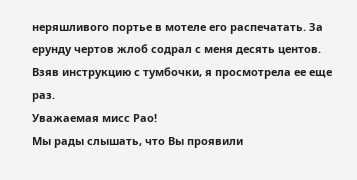неряшливого портье в мотеле его распечатать. За ерунду чертов жлоб содрал с меня десять центов.
Взяв инструкцию с тумбочки, я просмотрела ее еще раз.
Уважаемая мисс Рао!
Мы рады слышать, что Вы проявили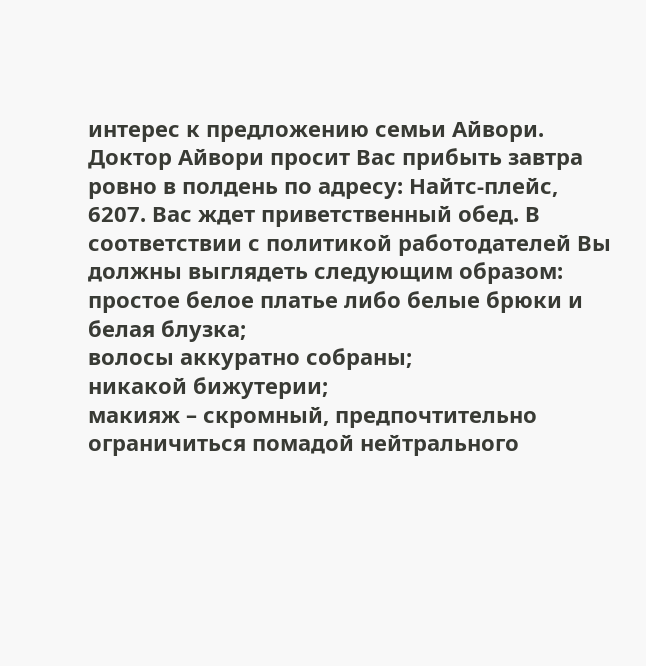интерес к предложению семьи Айвори. Доктор Айвори просит Вас прибыть завтра ровно в полдень по адресу: Найтс-плейс, 6207. Вас ждет приветственный обед. В соответствии с политикой работодателей Вы должны выглядеть следующим образом:
простое белое платье либо белые брюки и белая блузка;
волосы аккуратно собраны;
никакой бижутерии;
макияж – скромный, предпочтительно ограничиться помадой нейтрального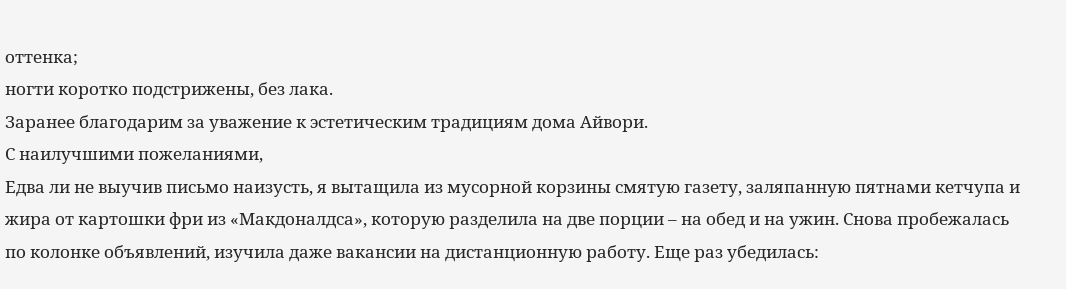оттенка;
ногти коротко подстрижены, без лака.
Заранее благодарим за уважение к эстетическим традициям дома Айвори.
С наилучшими пожеланиями,
Едва ли не выучив письмо наизусть, я вытащила из мусорной корзины смятую газету, заляпанную пятнами кетчупа и жира от картошки фри из «Макдоналдса», которую разделила на две порции – на обед и на ужин. Снова пробежалась по колонке объявлений, изучила даже вакансии на дистанционную работу. Еще раз убедилась: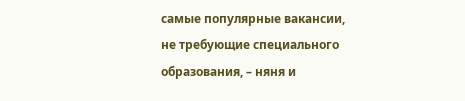самые популярные вакансии, не требующие специального образования, – няня и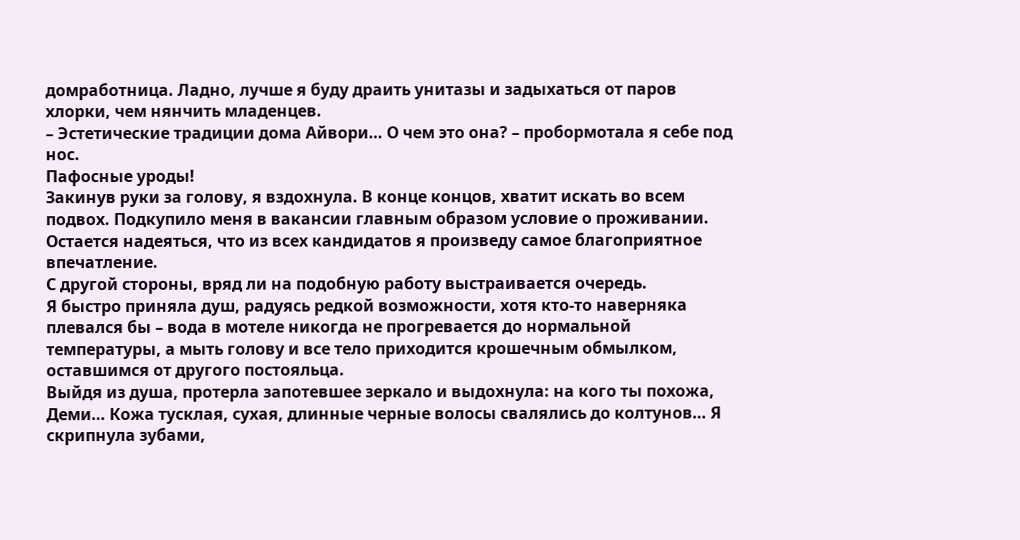домработница. Ладно, лучше я буду драить унитазы и задыхаться от паров хлорки, чем нянчить младенцев.
– Эстетические традиции дома Айвори… О чем это она? – пробормотала я себе под нос.
Пафосные уроды!
Закинув руки за голову, я вздохнула. В конце концов, хватит искать во всем подвох. Подкупило меня в вакансии главным образом условие о проживании. Остается надеяться, что из всех кандидатов я произведу самое благоприятное впечатление.
С другой стороны, вряд ли на подобную работу выстраивается очередь.
Я быстро приняла душ, радуясь редкой возможности, хотя кто-то наверняка плевался бы – вода в мотеле никогда не прогревается до нормальной температуры, а мыть голову и все тело приходится крошечным обмылком, оставшимся от другого постояльца.
Выйдя из душа, протерла запотевшее зеркало и выдохнула: на кого ты похожа, Деми… Кожа тусклая, сухая, длинные черные волосы свалялись до колтунов… Я скрипнула зубами,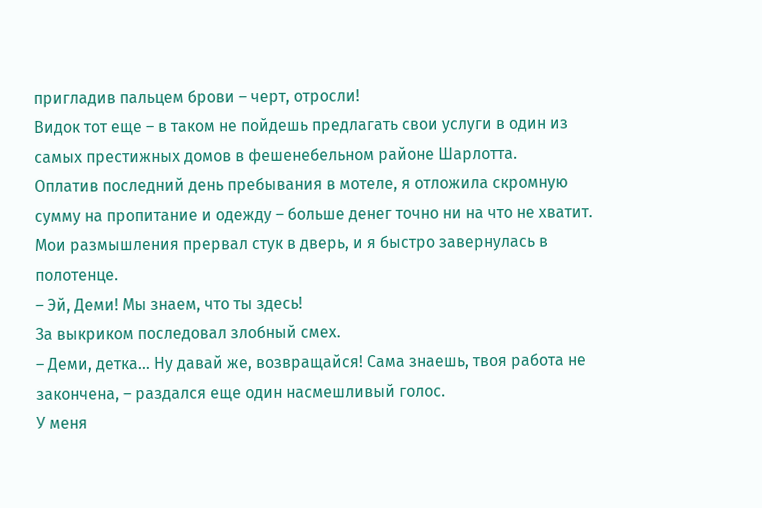пригладив пальцем брови – черт, отросли!
Видок тот еще – в таком не пойдешь предлагать свои услуги в один из самых престижных домов в фешенебельном районе Шарлотта.
Оплатив последний день пребывания в мотеле, я отложила скромную сумму на пропитание и одежду – больше денег точно ни на что не хватит.
Мои размышления прервал стук в дверь, и я быстро завернулась в полотенце.
– Эй, Деми! Мы знаем, что ты здесь!
За выкриком последовал злобный смех.
– Деми, детка… Ну давай же, возвращайся! Сама знаешь, твоя работа не закончена, – раздался еще один насмешливый голос.
У меня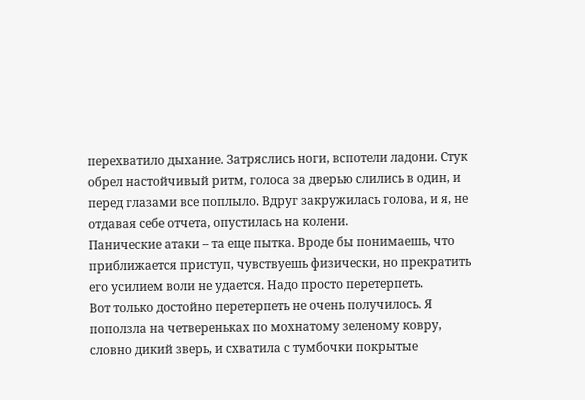перехватило дыхание. Затряслись ноги, вспотели ладони. Стук обрел настойчивый ритм, голоса за дверью слились в один, и перед глазами все поплыло. Вдруг закружилась голова, и я, не отдавая себе отчета, опустилась на колени.
Панические атаки – та еще пытка. Вроде бы понимаешь, что приближается приступ, чувствуешь физически, но прекратить его усилием воли не удается. Надо просто перетерпеть.
Вот только достойно перетерпеть не очень получилось. Я поползла на четвереньках по мохнатому зеленому ковру, словно дикий зверь, и схватила с тумбочки покрытые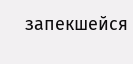запекшейся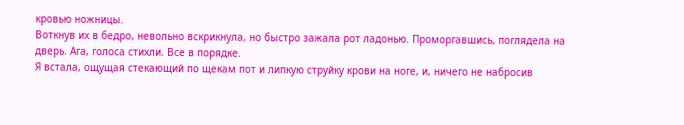кровью ножницы.
Воткнув их в бедро, невольно вскрикнула, но быстро зажала рот ладонью. Проморгавшись, поглядела на дверь. Ага, голоса стихли. Все в порядке.
Я встала, ощущая стекающий по щекам пот и липкую струйку крови на ноге, и, ничего не набросив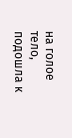на голое тело, подошла к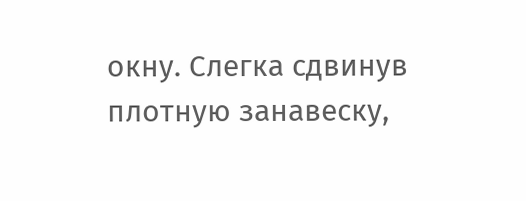окну. Слегка сдвинув плотную занавеску,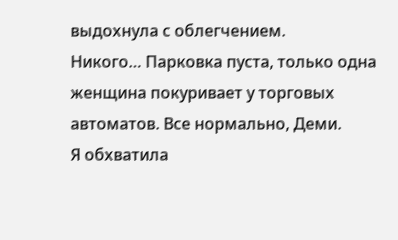выдохнула с облегчением.
Никого… Парковка пуста, только одна женщина покуривает у торговых автоматов. Все нормально, Деми.
Я обхватила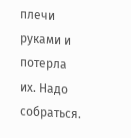плечи руками и потерла их. Надо собраться.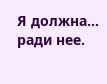Я должна… ради нее.